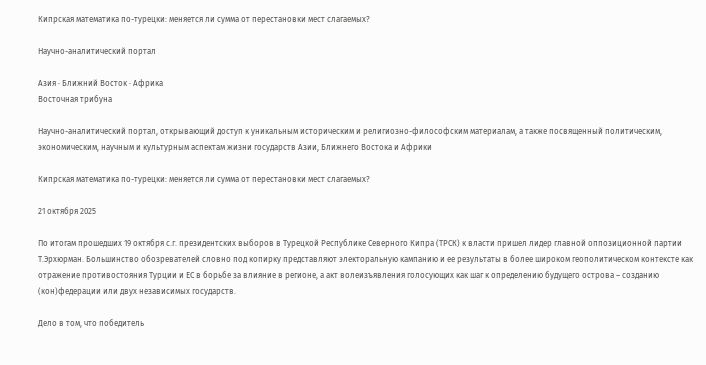Кипрская математика по-турецки: меняется ли сумма от перестановки мест слагаемых?

Научно-аналитический портал

Азия · Ближний Восток · Африка
Восточная трибуна

Научно-аналитический портал, открывающий доступ к уникальным историческим и религиозно-философским материалам, а также посвященный политическим, экономическим, научным и культурным аспектам жизни государств Азии, Ближнего Востока и Африки

Кипрская математика по-турецки: меняется ли сумма от перестановки мест слагаемых?

21 октября 2025

По итогам прошедших 19 октября с.г. президентских выборов в Турецкой Республике Северного Кипра (ТРСК) к власти пришел лидер главной оппозиционной партии Т.Эрхюрман. Большинство обозревателей словно под копирку представляют электоральную кампанию и ее результаты в более широком геополитическом контексте как отражение противостояния Турции и ЕС в борьбе за влияние в регионе, а акт волеизъявления голосующих как шаг к определению будущего острова – созданию (кон)федерации или двух независимых государств.

Дело в том, что победитель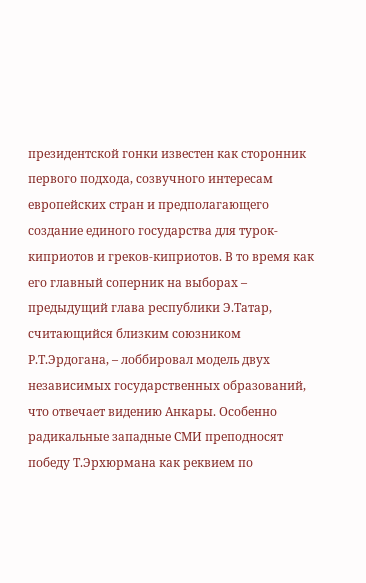президентской гонки известен как сторонник первого подхода, созвучного интересам европейских стран и предполагающего создание единого государства для турок-киприотов и греков-киприотов. В то время как его главный соперник на выборах – предыдущий глава республики Э.Татар, считающийся близким союзником Р.Т.Эрдогана, – лоббировал модель двух независимых государственных образований, что отвечает видению Анкары. Особенно радикальные западные СМИ преподносят победу Т.Эрхюрмана как реквием по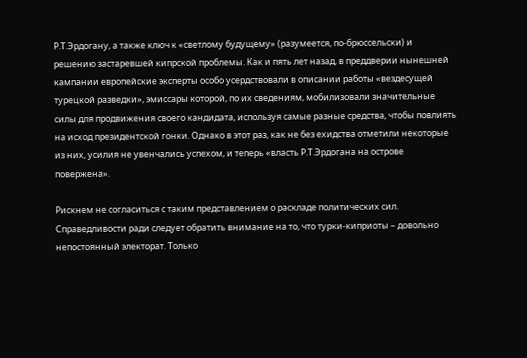Р.Т.Эрдогану, а также ключ к «светлому будущему» (разумеется, по-брюссельски) и решению застаревшей кипрской проблемы. Как и пять лет назад, в преддверии нынешней кампании европейские эксперты особо усердствовали в описании работы «вездесущей турецкой разведки», эмиссары которой, по их сведениям, мобилизовали значительные силы для продвижения своего кандидата, используя самые разные средства, чтобы повлиять на исход президентской гонки. Однако в этот раз, как не без ехидства отметили некоторые из них, усилия не увенчались успехом, и теперь «власть Р.Т.Эрдогана на острове повержена».

Рискнем не согласиться с таким представлением о раскладе политических сил. Справедливости ради следует обратить внимание на то, что турки-киприоты – довольно непостоянный электорат. Только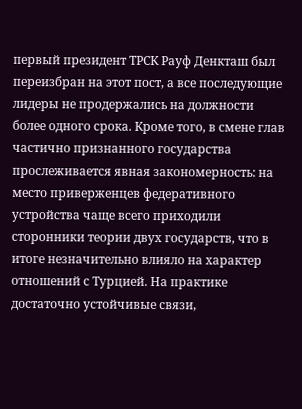первый президент ТРСК Рауф Денкташ был переизбран на этот пост, а все последующие лидеры не продержались на должности более одного срока. Кроме того, в смене глав частично признанного государства прослеживается явная закономерность: на место приверженцев федеративного устройства чаще всего приходили сторонники теории двух государств, что в итоге незначительно влияло на характер отношений с Турцией. На практике достаточно устойчивые связи,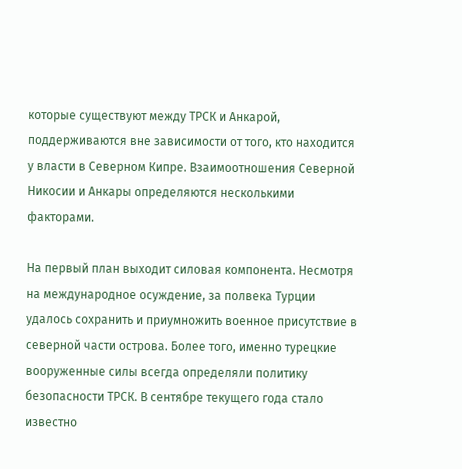которые существуют между ТРСК и Анкарой, поддерживаются вне зависимости от того, кто находится у власти в Северном Кипре. Взаимоотношения Северной Никосии и Анкары определяются несколькими факторами.

На первый план выходит силовая компонента. Несмотря на международное осуждение, за полвека Турции удалось сохранить и приумножить военное присутствие в северной части острова. Более того, именно турецкие вооруженные силы всегда определяли политику безопасности ТРСК. В сентябре текущего года стало известно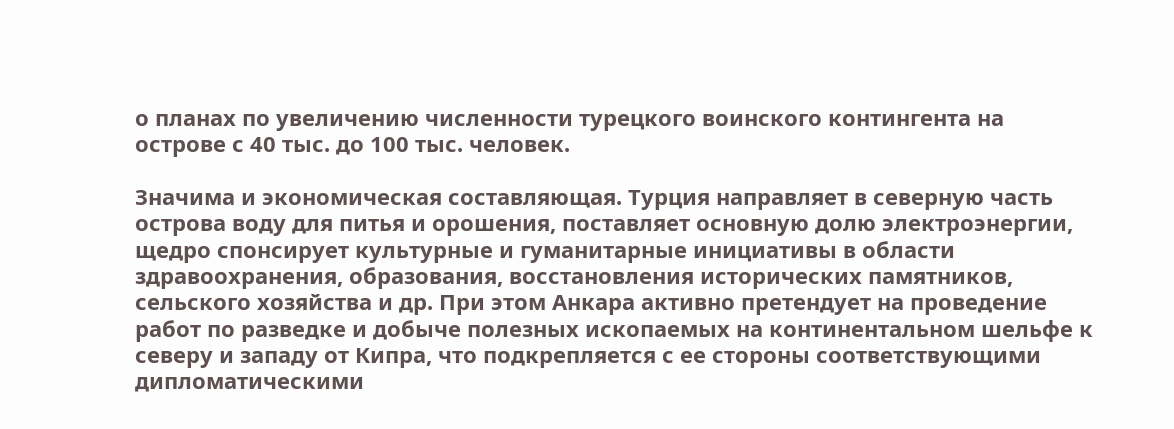о планах по увеличению численности турецкого воинского контингента на острове с 40 тыс. до 100 тыс. человек.

Значима и экономическая составляющая. Турция направляет в северную часть острова воду для питья и орошения, поставляет основную долю электроэнергии, щедро спонсирует культурные и гуманитарные инициативы в области здравоохранения, образования, восстановления исторических памятников, сельского хозяйства и др. При этом Анкара активно претендует на проведение работ по разведке и добыче полезных ископаемых на континентальном шельфе к северу и западу от Кипра, что подкрепляется с ее стороны соответствующими дипломатическими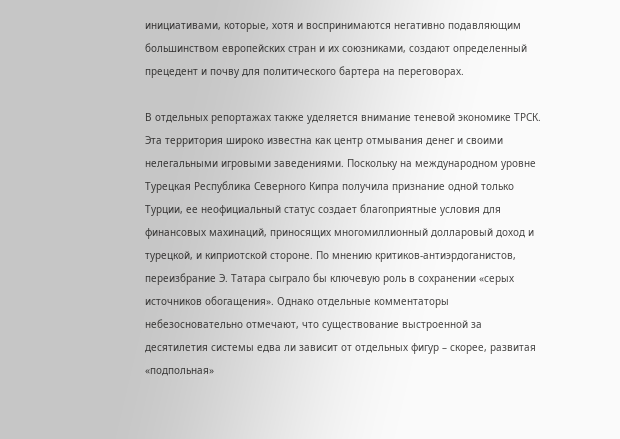инициативами, которые, хотя и воспринимаются негативно подавляющим большинством европейских стран и их союзниками, создают определенный прецедент и почву для политического бартера на переговорах.

В отдельных репортажах также уделяется внимание теневой экономике ТРСК. Эта территория широко известна как центр отмывания денег и своими нелегальными игровыми заведениями. Поскольку на международном уровне Турецкая Республика Северного Кипра получила признание одной только Турции, ее неофициальный статус создает благоприятные условия для финансовых махинаций, приносящих многомиллионный долларовый доход и турецкой, и киприотской стороне. По мнению критиков-антиэрдоганистов, переизбрание Э. Татара сыграло бы ключевую роль в сохранении «серых источников обогащения». Однако отдельные комментаторы небезосновательно отмечают, что существование выстроенной за десятилетия системы едва ли зависит от отдельных фигур – скорее, развитая «подпольная»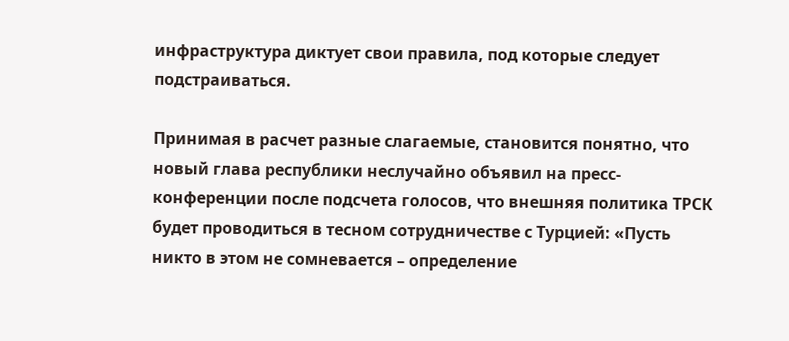инфраструктура диктует свои правила, под которые следует подстраиваться.

Принимая в расчет разные слагаемые, становится понятно, что новый глава республики неслучайно объявил на пресс-конференции после подсчета голосов, что внешняя политика ТРСК будет проводиться в тесном сотрудничестве с Турцией: «Пусть никто в этом не сомневается – определение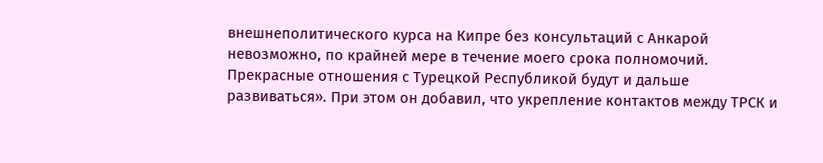внешнеполитического курса на Кипре без консультаций с Анкарой невозможно, по крайней мере в течение моего срока полномочий. Прекрасные отношения с Турецкой Республикой будут и дальше развиваться». При этом он добавил, что укрепление контактов между ТРСК и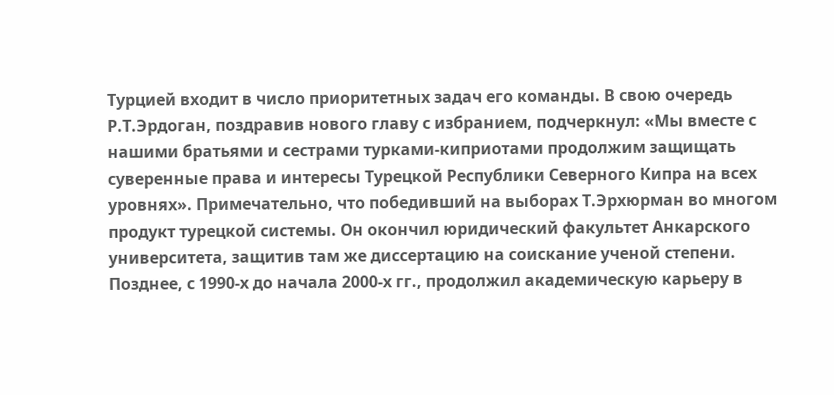Турцией входит в число приоритетных задач его команды. В свою очередь Р.Т.Эрдоган, поздравив нового главу с избранием, подчеркнул: «Мы вместе с нашими братьями и сестрами турками-киприотами продолжим защищать суверенные права и интересы Турецкой Республики Северного Кипра на всех уровнях». Примечательно, что победивший на выборах Т.Эрхюрман во многом продукт турецкой системы. Он окончил юридический факультет Анкарского университета, защитив там же диссертацию на соискание ученой степени. Позднее, с 1990-х до начала 2000-х гг., продолжил академическую карьеру в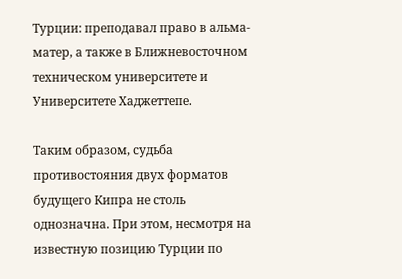Турции: преподавал право в альма-матер, а также в Ближневосточном техническом университете и Университете Хаджеттепе.

Таким образом, судьба противостояния двух форматов будущего Кипра не столь однозначна. При этом, несмотря на известную позицию Турции по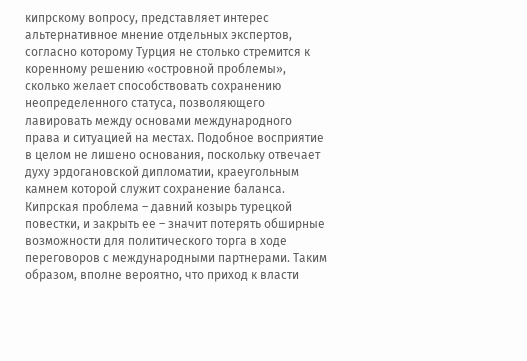кипрскому вопросу, представляет интерес альтернативное мнение отдельных экспертов, согласно которому Турция не столько стремится к коренному решению «островной проблемы», сколько желает способствовать сохранению неопределенного статуса, позволяющего лавировать между основами международного права и ситуацией на местах. Подобное восприятие в целом не лишено основания, поскольку отвечает духу эрдогановской дипломатии, краеугольным камнем которой служит сохранение баланса. Кипрская проблема – давний козырь турецкой повестки, и закрыть ее – значит потерять обширные возможности для политического торга в ходе переговоров с международными партнерами. Таким образом, вполне вероятно, что приход к власти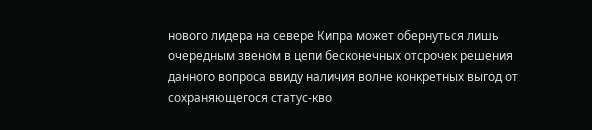нового лидера на севере Кипра может обернуться лишь очередным звеном в цепи бесконечных отсрочек решения данного вопроса ввиду наличия волне конкретных выгод от сохраняющегося статус-кво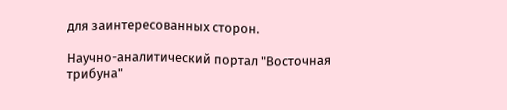для заинтересованных сторон.

Научно-аналитический портал "Восточная трибуна"